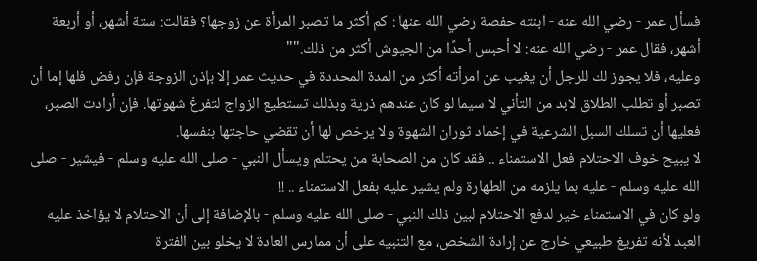فسأل عمر - رضي الله عنه - ابنته حفصة رضي الله عنها : كم أكثر ما تصبر المرأة عن زوجها؟ فقالت: ستة أشهر، أو أربعة أشهر، فقال عمر - رضي الله عنه: لا أحبس أحدًا من الجيوش أكثر من ذلك.""
وعليه، فلا يجوز لك للرجل أن يغيب عن امرأته أكثر من المدة المحددة في حديث عمر إلا بإذن الزوجة فإن رفض فلها إما أن تصبر أو تطلب الطلاق لابد من التأني لا سيما لو كان عندهم ذرية وبذلك تستطيع الزواج لتفرغ شهوتها. فإن أرادت الصبر، فعليها أن تسلك السبل الشرعية في إخماد ثوران الشهوة ولا يرخص لها أن تقضي حاجتها بنفسها.
لا يبيح خوف الاحتلام فعل الاستمناء .. فقد كان من الصحابة من يحتلم ويسأل النبي - صلى الله عليه وسلم - فيشير - صلى الله عليه وسلم - عليه بما يلزمه من الطهارة ولم يشير عليه بفعل الاستمناء .. !!
ولو كان في الاستمناء خير لدفع الاحتلام لبين ذلك النبي - صلى الله عليه وسلم - بالإضافة إلى أن الاحتلام لا يؤاخذ عليه العبد لأنه تفريغ طبيعي خارج عن إرادة الشخص، مع التنبيه على أن ممارس العادة لا يخلو بين الفترة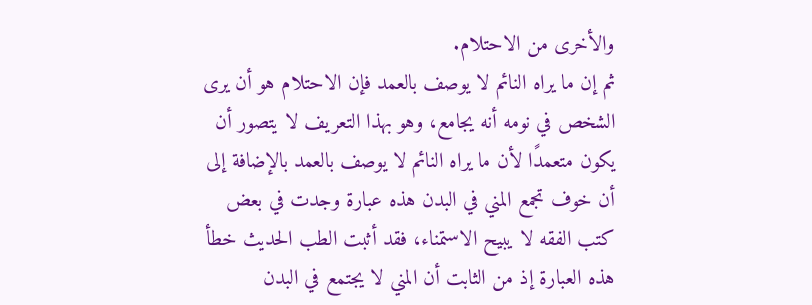والأخرى من الاحتلام.
ثم إن ما يراه النائم لا يوصف بالعمد فإن الاحتلام هو أن يرى الشخص في نومه أنه يجامع، وهو بهذا التعريف لا يتصور أن يكون متعمدًا لأن ما يراه النائم لا يوصف بالعمد بالإضافة إلى أن خوف تجمع المني في البدن هذه عبارة وجدت في بعض كتب الفقه لا يبيح الاستمناء، فقد أثبت الطب الحديث خطأ هذه العبارة إذ من الثابت أن المني لا يجتمع في البدن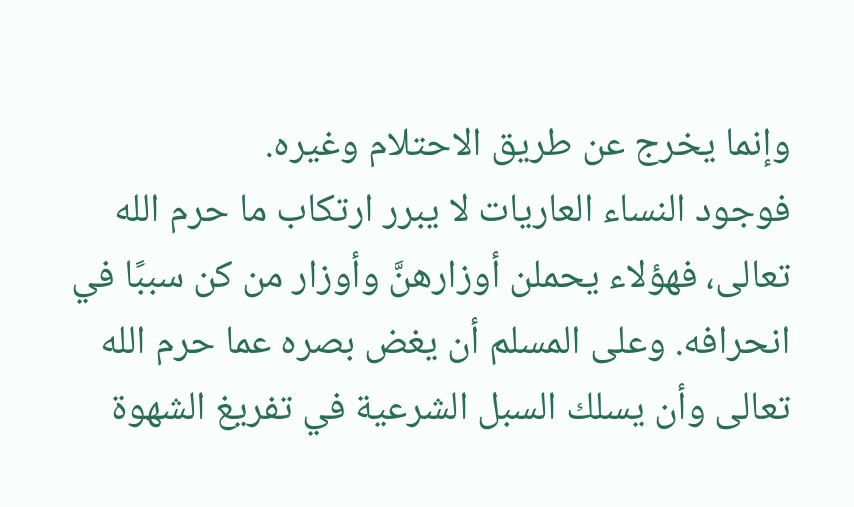وإنما يخرج عن طريق الاحتلام وغيره.
فوجود النساء العاريات لا يبرر ارتكاب ما حرم الله تعالى، فهؤلاء يحملن أوزارهنَّ وأوزار من كن سببًا في انحرافه. وعلى المسلم أن يغض بصره عما حرم الله تعالى وأن يسلك السبل الشرعية في تفريغ الشهوة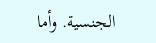الجنسية. وأما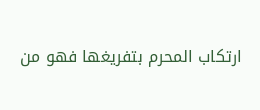ارتكاب المحرم بتفريغها فهو من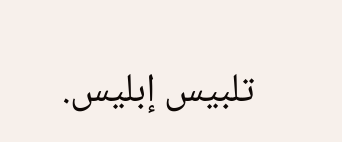تلبيس إبليس.